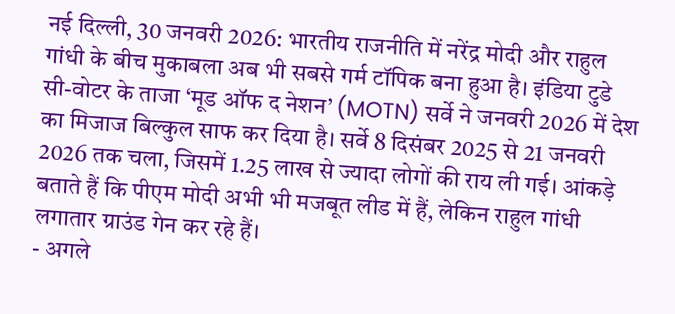नई दिल्ली, 30 जनवरी 2026: भारतीय राजनीति में नरेंद्र मोदी और राहुल गांधी के बीच मुकाबला अब भी सबसे गर्म टॉपिक बना हुआ है। इंडिया टुडे सी-वोटर के ताजा ‘मूड ऑफ द नेशन’ (MOTN) सर्वे ने जनवरी 2026 में देश का मिजाज बिल्कुल साफ कर दिया है। सर्वे 8 दिसंबर 2025 से 21 जनवरी 2026 तक चला, जिसमें 1.25 लाख से ज्यादा लोगों की राय ली गई। आंकड़े बताते हैं कि पीएम मोदी अभी भी मजबूत लीड में हैं, लेकिन राहुल गांधी लगातार ग्राउंड गेन कर रहे हैं।
- अगले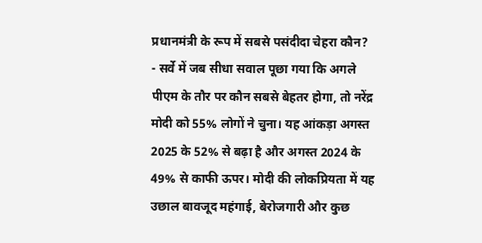प्रधानमंत्री के रूप में सबसे पसंदीदा चेहरा कौन?
- सर्वे में जब सीधा सवाल पूछा गया कि अगले पीएम के तौर पर कौन सबसे बेहतर होगा, तो नरेंद्र मोदी को 55% लोगों ने चुना। यह आंकड़ा अगस्त 2025 के 52% से बढ़ा है और अगस्त 2024 के 49% से काफी ऊपर। मोदी की लोकप्रियता में यह उछाल बावजूद महंगाई, बेरोजगारी और कुछ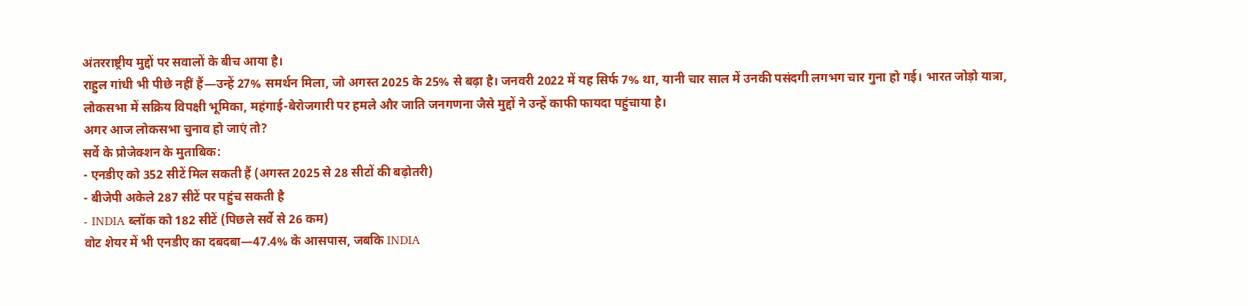अंतरराष्ट्रीय मुद्दों पर सवालों के बीच आया है।
राहुल गांधी भी पीछे नहीं हैं—उन्हें 27% समर्थन मिला, जो अगस्त 2025 के 25% से बढ़ा है। जनवरी 2022 में यह सिर्फ 7% था, यानी चार साल में उनकी पसंदगी लगभग चार गुना हो गई। भारत जोड़ो यात्रा, लोकसभा में सक्रिय विपक्षी भूमिका, महंगाई-बेरोजगारी पर हमले और जाति जनगणना जैसे मुद्दों ने उन्हें काफी फायदा पहुंचाया है।
अगर आज लोकसभा चुनाव हो जाएं तो?
सर्वे के प्रोजेक्शन के मुताबिक:
- एनडीए को 352 सीटें मिल सकती हैं (अगस्त 2025 से 28 सीटों की बढ़ोतरी)
- बीजेपी अकेले 287 सीटें पर पहुंच सकती है
- INDIA ब्लॉक को 182 सीटें (पिछले सर्वे से 26 कम)
वोट शेयर में भी एनडीए का दबदबा—47.4% के आसपास, जबकि INDIA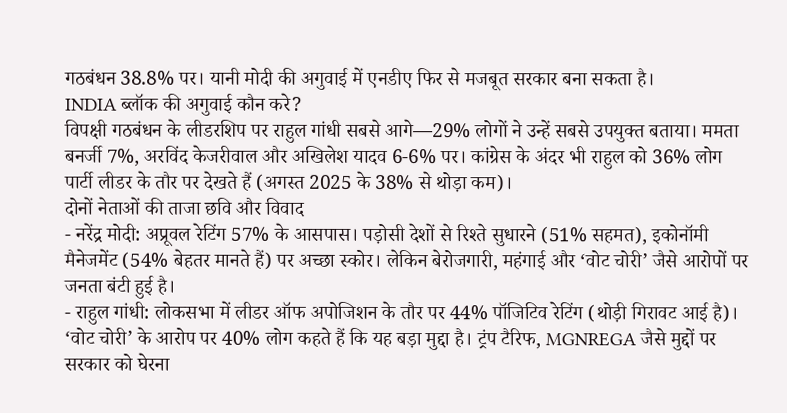गठबंधन 38.8% पर। यानी मोदी की अगुवाई में एनडीए फिर से मजबूत सरकार बना सकता है।
INDIA ब्लॉक की अगुवाई कौन करे?
विपक्षी गठबंधन के लीडरशिप पर राहुल गांधी सबसे आगे—29% लोगों ने उन्हें सबसे उपयुक्त बताया। ममता बनर्जी 7%, अरविंद केजरीवाल और अखिलेश यादव 6-6% पर। कांग्रेस के अंदर भी राहुल को 36% लोग पार्टी लीडर के तौर पर देखते हैं (अगस्त 2025 के 38% से थोड़ा कम)।
दोनों नेताओं की ताजा छवि और विवाद
- नरेंद्र मोदी: अप्रूवल रेटिंग 57% के आसपास। पड़ोसी देशों से रिश्ते सुधारने (51% सहमत), इकोनॉमी मैनेजमेंट (54% बेहतर मानते हैं) पर अच्छा स्कोर। लेकिन बेरोजगारी, महंगाई और ‘वोट चोरी’ जैसे आरोपों पर जनता बंटी हुई है।
- राहुल गांधी: लोकसभा में लीडर ऑफ अपोजिशन के तौर पर 44% पॉजिटिव रेटिंग (थोड़ी गिरावट आई है)। ‘वोट चोरी’ के आरोप पर 40% लोग कहते हैं कि यह बड़ा मुद्दा है। ट्रंप टैरिफ, MGNREGA जैसे मुद्दों पर सरकार को घेरना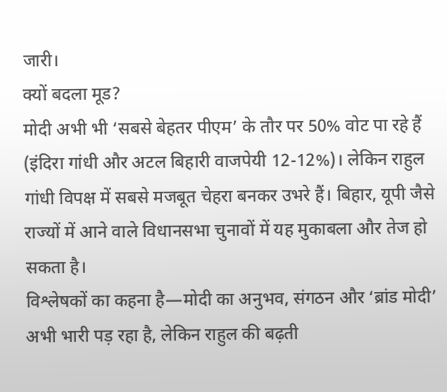जारी।
क्यों बदला मूड?
मोदी अभी भी ‘सबसे बेहतर पीएम’ के तौर पर 50% वोट पा रहे हैं (इंदिरा गांधी और अटल बिहारी वाजपेयी 12-12%)। लेकिन राहुल गांधी विपक्ष में सबसे मजबूत चेहरा बनकर उभरे हैं। बिहार, यूपी जैसे राज्यों में आने वाले विधानसभा चुनावों में यह मुकाबला और तेज हो सकता है।
विश्लेषकों का कहना है—मोदी का अनुभव, संगठन और ‘ब्रांड मोदी’ अभी भारी पड़ रहा है, लेकिन राहुल की बढ़ती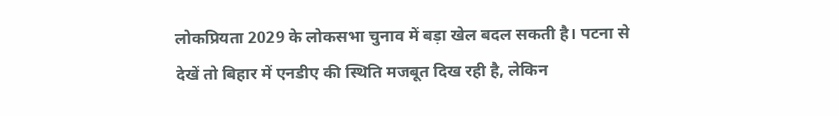लोकप्रियता 2029 के लोकसभा चुनाव में बड़ा खेल बदल सकती है। पटना से देखें तो बिहार में एनडीए की स्थिति मजबूत दिख रही है, लेकिन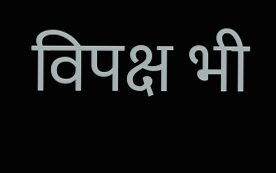विपक्ष भी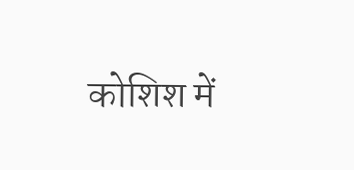कोशिश में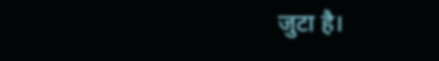जुटा है।